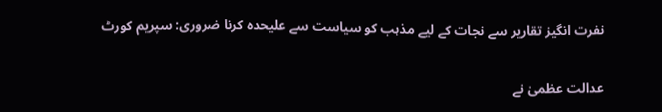نفرت انگیز تقاریر سے نجات کے لیے مذہب کو سیاست سے علیحدہ کرنا ضروری: سپریم کورٹ

عدالت عظمیٰ نے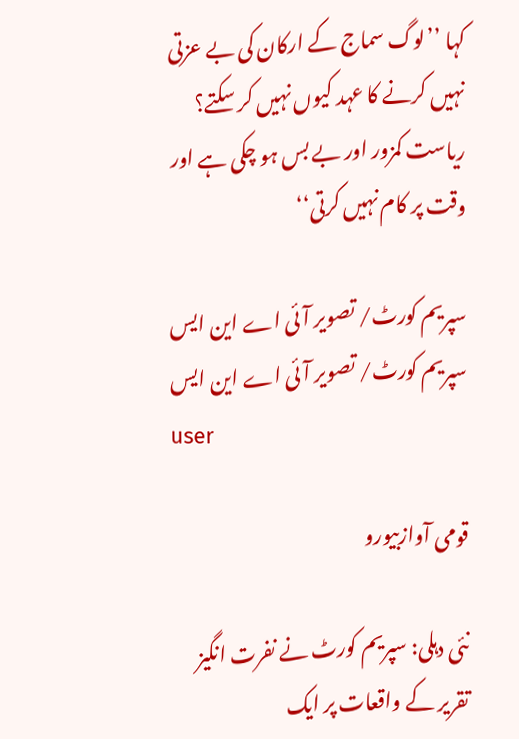کہا ’’لوگ سماج کے ارکان کی بے عزتی نہیں کرنے کا عہد کیوں نہیں کر سکتے؟ ریاست کمزور اور بے بس ہو چکی ہے اور وقت پر کام نہیں کرتی‘‘

سپریم کورٹ/ تصویر آئی اے این ایس
سپریم کورٹ/ تصویر آئی اے این ایس
user

قومی آوازبیورو

نئی دہلی: سپریم کورٹ نے نفرت انگیز تقریر کے واقعات پر ایک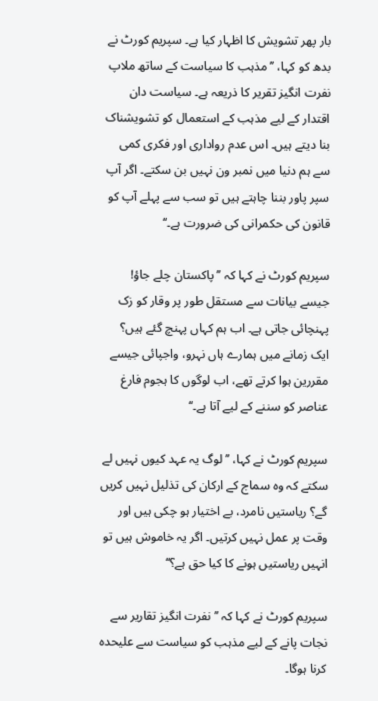بار پھر تشویش کا اظہار کیا ہے۔ سپریم کورٹ نے بدھ کو کہا، ’’مذہب کا سیاست کے ساتھ ملاپ نفرت انگیز تقریر کا ذریعہ ہے۔ سیاست دان اقتدار کے لیے مذہب کے استعمال کو تشویشناک بنا دیتے ہیں۔ اس عدم رواداری اور فکری کمی سے ہم دنیا میں نمبر ون نہیں بن سکتے۔ اگر آپ سپر پاور بننا چاہتے ہیں تو سب سے پہلے آپ کو قانون کی حکمرانی کی ضرورت ہے۔‘‘

سپریم کورٹ نے کہا کہ ’’پاکستان چلے جاؤ! جیسے بیانات سے مستقل طور پر وقار کو زک پہنچائی جاتی ہے۔ اب ہم کہاں پہنچ گئے ہیں؟ ایک زمانے میں ہمارے ہاں نہرو، واجپائی جیسے مقررین ہوا کرتے تھے، اب لوگوں کا ہجوم فارغ عناصر کو سننے کے لیے آتا ہے۔‘‘

سپریم کورٹ نے کہا، ’’لوگ یہ عہد کیوں نہیں لے سکتے کہ وہ سماج کے ارکان کی تذلیل نہیں کریں گے؟ ریاستیں نامرد، بے اختیار ہو چکی ہیں اور وقت پر عمل نہیں کرتیں۔ اگر یہ خاموش ہیں تو انہیں ریاستیں ہونے کا کیا حق ہے؟‘‘

سپریم کورٹ نے کہا کہ ’’نفرت انگیز تقاریر سے نجات پانے کے لیے مذہب کو سیاست سے علیحدہ کرنا ہوگا۔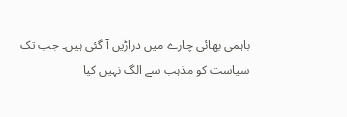باہمی بھائی چارے میں دراڑیں آ گئی ہیں۔ جب تک سیاست کو مذہب سے الگ نہیں کیا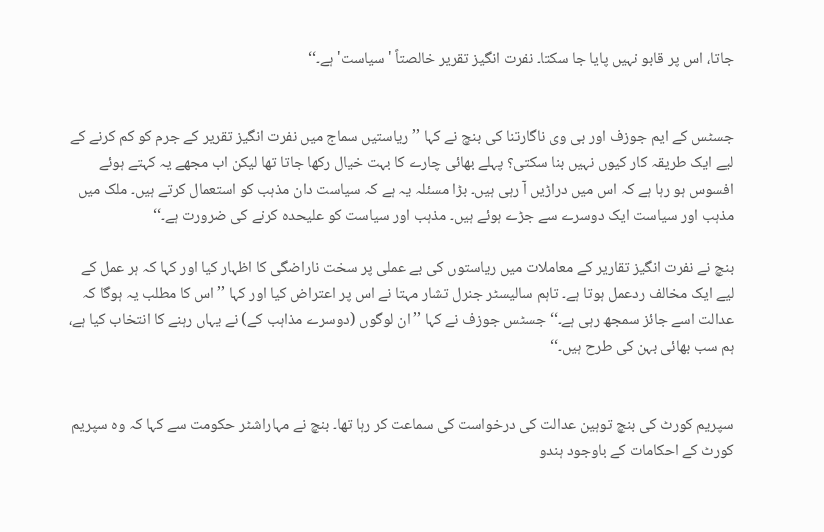جاتا، اس پر قابو نہیں پایا جا سکتا۔ نفرت انگیز تقریر خالصتاً 'سیاست' ہے۔‘‘


جسٹس کے ایم جوزف اور بی وی ناگارتنا کی بنچ نے کہا ’’ریاستیں سماج میں نفرت انگیز تقریر کے جرم کو کم کرنے کے لیے ایک طریقہ کار کیوں نہیں بنا سکتی؟ پہلے بھائی چارے کا بہت خیال رکھا جاتا تھا لیکن اب مجھے یہ کہتے ہوئے افسوس ہو رہا ہے کہ اس میں دراڑیں آ رہی ہیں۔ بڑا مسئلہ یہ ہے کہ سیاست دان مذہب کو استعمال کرتے ہیں۔ ملک میں مذہب اور سیاست ایک دوسرے سے جڑے ہوئے ہیں۔ مذہب اور سیاست کو علیحدہ کرنے کی ضرورت ہے۔‘‘

بنچ نے نفرت انگیز تقاریر کے معاملات میں ریاستوں کی بے عملی پر سخت ناراضگی کا اظہار کیا اور کہا کہ ہر عمل کے لیے ایک مخالف ردعمل ہوتا ہے۔ تاہم سالیسٹر جنرل تشار مہتا نے اس پر اعتراض کیا اور کہا ’’اس کا مطلب یہ ہوگا کہ عدالت اسے جائز سمجھ رہی ہے۔‘‘ جسٹس جوزف نے کہا ’’ان لوگوں (دوسرے مذاہب کے) نے یہاں رہنے کا انتخاب کیا ہے، ہم سب بھائی بہن کی طرح ہیں۔‘‘


سپریم کورٹ کی بنچ توہین عدالت کی درخواست کی سماعت کر رہا تھا۔ بنچ نے مہاراشٹر حکومت سے کہا کہ وہ سپریم کورٹ کے احکامات کے باوجود ہندو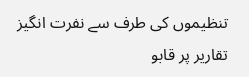تنظیموں کی طرف سے نفرت انگیز تقاریر پر قابو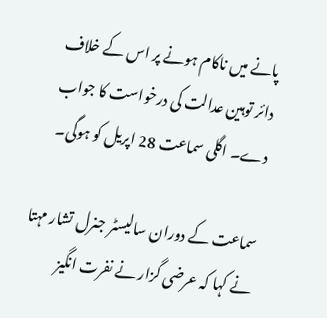پانے میں ناکام ہونے پر اس کے خلاف دائر توہین عدالت کی درخواست کا جواب دے۔ اگلی سماعت 28 اپریل کو ہوگی۔

سماعت کے دوران سالیسٹر جنرل تشار مہتا نے کہا کہ عرضی گزار نے نفرت انگیز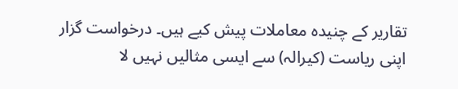تقاریر کے چنیدہ معاملات پیش کیے ہیں۔ درخواست گزار اپنی ریاست (کیرالہ) سے ایسی مثالیں نہیں لا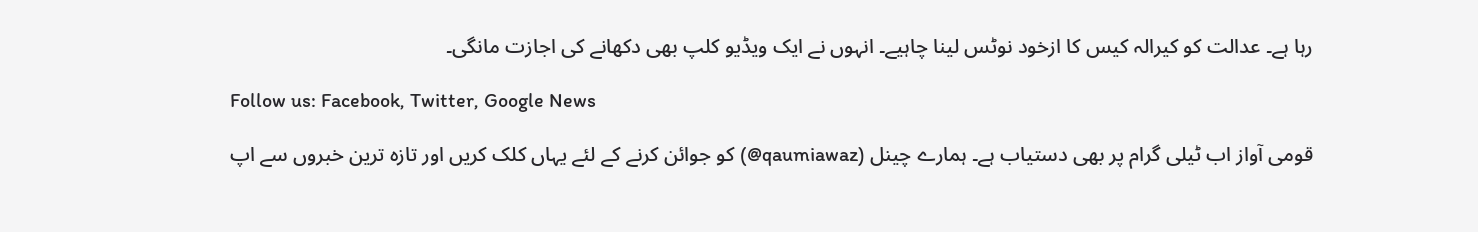رہا ہے۔ عدالت کو کیرالہ کیس کا ازخود نوٹس لینا چاہیے۔ انہوں نے ایک ویڈیو کلپ بھی دکھانے کی اجازت مانگی۔

Follow us: Facebook, Twitter, Google News

قومی آواز اب ٹیلی گرام پر بھی دستیاب ہے۔ ہمارے چینل (qaumiawaz@) کو جوائن کرنے کے لئے یہاں کلک کریں اور تازہ ترین خبروں سے اپ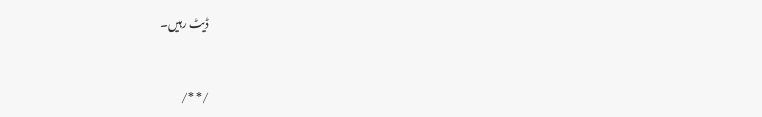ڈیٹ رہیں۔


/* */